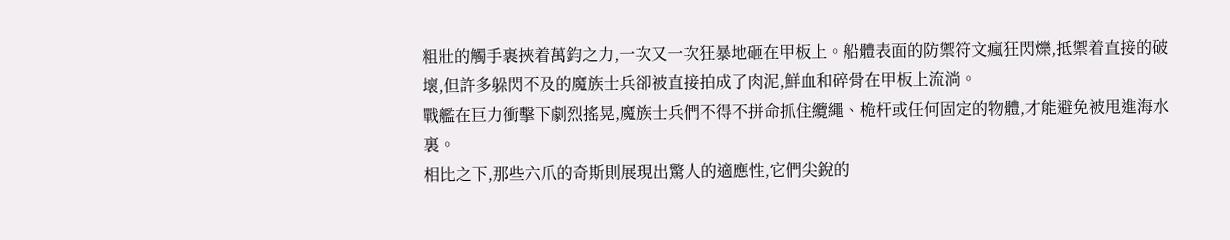粗壯的觸手裹挾着萬鈞之力,一次又一次狂暴地砸在甲板上。船體表面的防禦符文瘋狂閃爍,抵禦着直接的破壞,但許多躲閃不及的魔族士兵卻被直接拍成了肉泥,鮮血和碎骨在甲板上流淌。
戰艦在巨力衝擊下劇烈搖晃,魔族士兵們不得不拼命抓住纜繩、桅杆或任何固定的物體,才能避免被甩進海水裏。
相比之下,那些六爪的奇斯則展現出驚人的適應性,它們尖銳的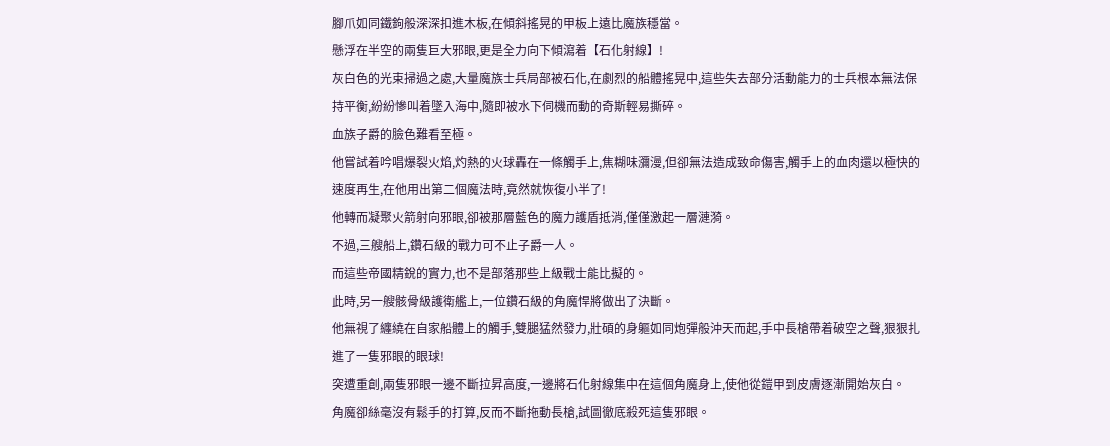腳爪如同鐵鉤般深深扣進木板,在傾斜搖晃的甲板上遠比魔族穩當。
懸浮在半空的兩隻巨大邪眼,更是全力向下傾瀉着【石化射線】!
灰白色的光束掃過之處,大量魔族士兵局部被石化,在劇烈的船體搖晃中,這些失去部分活動能力的士兵根本無法保持平衡,紛紛慘叫着墜入海中,隨即被水下伺機而動的奇斯輕易撕碎。
血族子爵的臉色難看至極。
他嘗試着吟唱爆裂火焰,灼熱的火球轟在一條觸手上,焦糊味瀰漫,但卻無法造成致命傷害,觸手上的血肉還以極快的速度再生,在他用出第二個魔法時,竟然就恢復小半了!
他轉而凝聚火箭射向邪眼,卻被那層藍色的魔力護盾抵消,僅僅激起一層漣漪。
不過,三艘船上,鑽石級的戰力可不止子爵一人。
而這些帝國精銳的實力,也不是部落那些上級戰士能比擬的。
此時,另一艘骸骨級護衛艦上,一位鑽石級的角魔悍將做出了決斷。
他無視了纏繞在自家船體上的觸手,雙腿猛然發力,壯碩的身軀如同炮彈般沖天而起,手中長槍帶着破空之聲,狠狠扎進了一隻邪眼的眼球!
突遭重創,兩隻邪眼一邊不斷拉昇高度,一邊將石化射線集中在這個角魔身上,使他從鎧甲到皮膚逐漸開始灰白。
角魔卻絲毫沒有鬆手的打算,反而不斷拖動長槍,試圖徹底殺死這隻邪眼。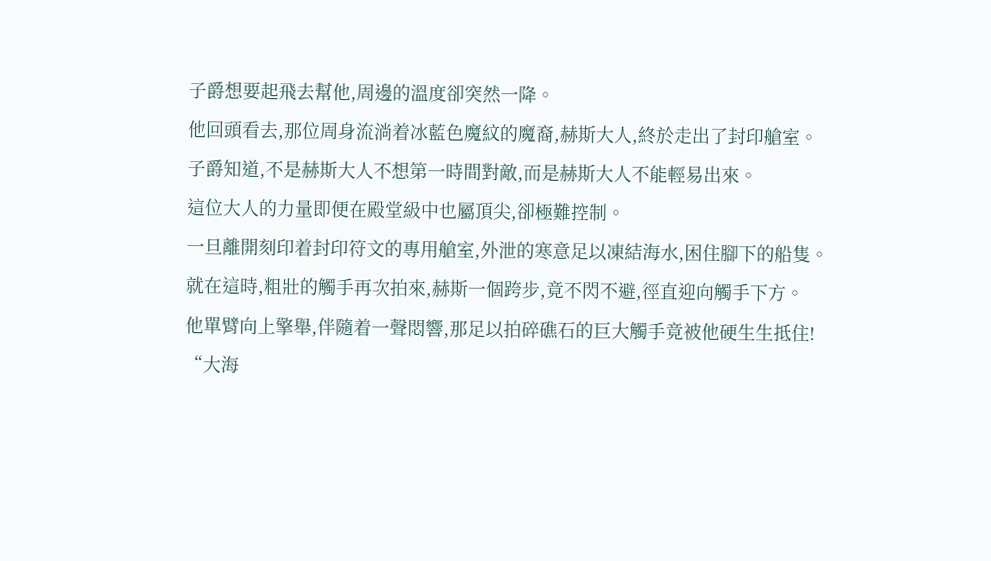子爵想要起飛去幫他,周邊的溫度卻突然一降。
他回頭看去,那位周身流淌着冰藍色魔紋的魔裔,赫斯大人,終於走出了封印艙室。
子爵知道,不是赫斯大人不想第一時間對敵,而是赫斯大人不能輕易出來。
這位大人的力量即便在殿堂級中也屬頂尖,卻極難控制。
一旦離開刻印着封印符文的專用艙室,外泄的寒意足以凍結海水,困住腳下的船隻。
就在這時,粗壯的觸手再次拍來,赫斯一個跨步,竟不閃不避,徑直迎向觸手下方。
他單臂向上擎舉,伴隨着一聲悶響,那足以拍碎礁石的巨大觸手竟被他硬生生抵住!
“大海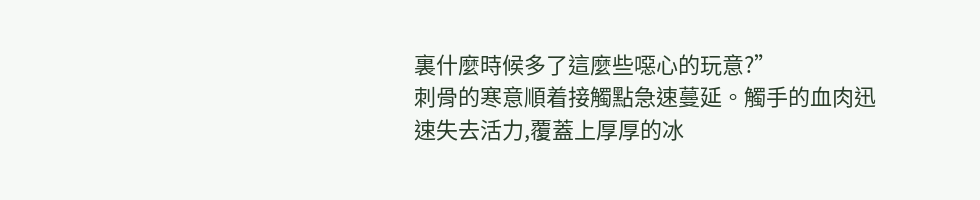裏什麼時候多了這麼些噁心的玩意?”
刺骨的寒意順着接觸點急速蔓延。觸手的血肉迅速失去活力,覆蓋上厚厚的冰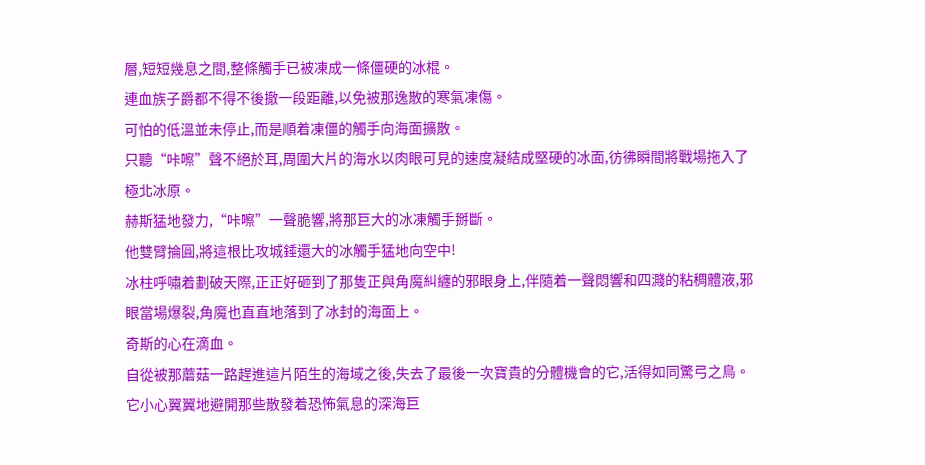層,短短幾息之間,整條觸手已被凍成一條僵硬的冰棍。
連血族子爵都不得不後撤一段距離,以免被那逸散的寒氣凍傷。
可怕的低溫並未停止,而是順着凍僵的觸手向海面擴散。
只聽“咔嚓”聲不絕於耳,周圍大片的海水以肉眼可見的速度凝結成堅硬的冰面,彷彿瞬間將戰場拖入了極北冰原。
赫斯猛地發力,“咔嚓”一聲脆響,將那巨大的冰凍觸手掰斷。
他雙臂掄圓,將這根比攻城錘還大的冰觸手猛地向空中!
冰柱呼嘯着劃破天際,正正好砸到了那隻正與角魔糾纏的邪眼身上,伴隨着一聲悶響和四濺的粘稠體液,邪眼當場爆裂,角魔也直直地落到了冰封的海面上。
奇斯的心在滴血。
自從被那蘑菇一路趕進這片陌生的海域之後,失去了最後一次寶貴的分體機會的它,活得如同驚弓之鳥。
它小心翼翼地避開那些散發着恐怖氣息的深海巨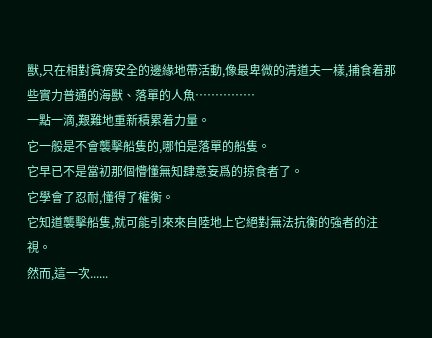獸,只在相對貧瘠安全的邊緣地帶活動,像最卑微的清道夫一樣,捕食着那些實力普通的海獸、落單的人魚……………
一點一滴,艱難地重新積累着力量。
它一般是不會襲擊船隻的,哪怕是落單的船隻。
它早已不是當初那個懵懂無知肆意妄爲的掠食者了。
它學會了忍耐,懂得了權衡。
它知道襲擊船隻,就可能引來來自陸地上它絕對無法抗衡的強者的注視。
然而,這一次......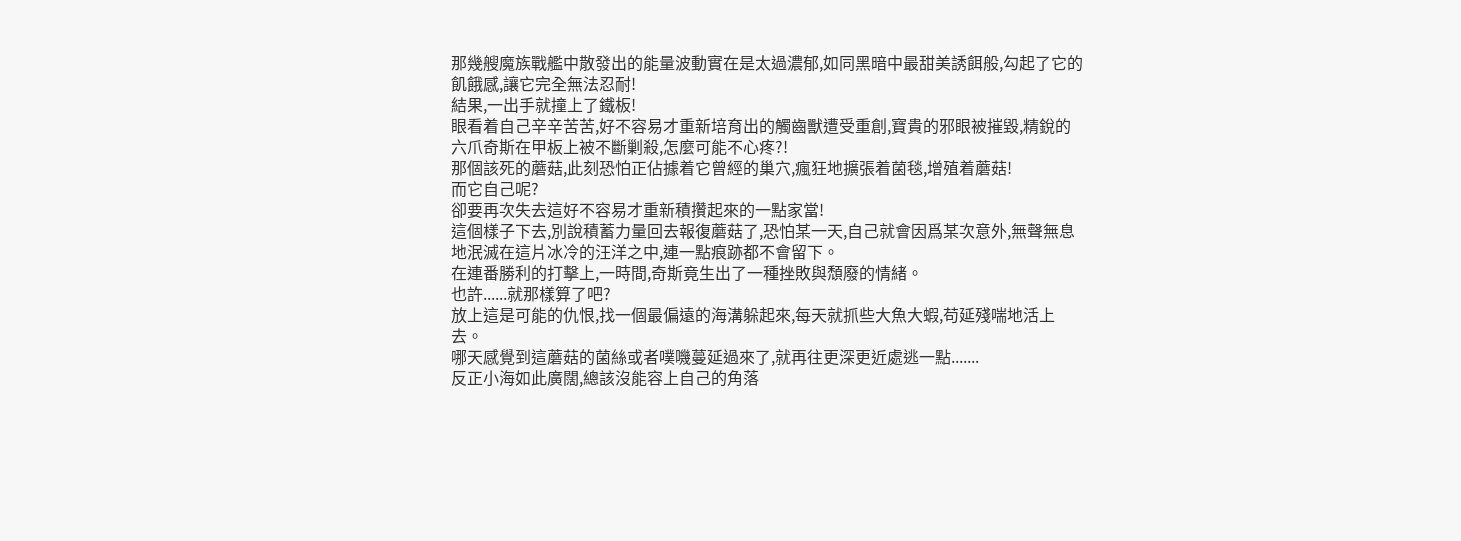那幾艘魔族戰艦中散發出的能量波動實在是太過濃郁,如同黑暗中最甜美誘餌般,勾起了它的飢餓感,讓它完全無法忍耐!
結果,一出手就撞上了鐵板!
眼看着自己辛辛苦苦,好不容易才重新培育出的觸齒獸遭受重創,寶貴的邪眼被摧毀,精銳的六爪奇斯在甲板上被不斷剿殺,怎麼可能不心疼?!
那個該死的蘑菇,此刻恐怕正佔據着它曾經的巢穴,瘋狂地擴張着菌毯,增殖着蘑菇!
而它自己呢?
卻要再次失去這好不容易才重新積攢起來的一點家當!
這個樣子下去,別說積蓄力量回去報復蘑菇了,恐怕某一天,自己就會因爲某次意外,無聲無息地泯滅在這片冰冷的汪洋之中,連一點痕跡都不會留下。
在連番勝利的打擊上,一時間,奇斯竟生出了一種挫敗與頹廢的情緒。
也許......就那樣算了吧?
放上這是可能的仇恨,找一個最偏遠的海溝躲起來,每天就抓些大魚大蝦,苟延殘喘地活上去。
哪天感覺到這蘑菇的菌絲或者噗嘰蔓延過來了,就再往更深更近處逃一點.......
反正小海如此廣闊,總該沒能容上自己的角落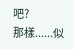吧?
那樣......似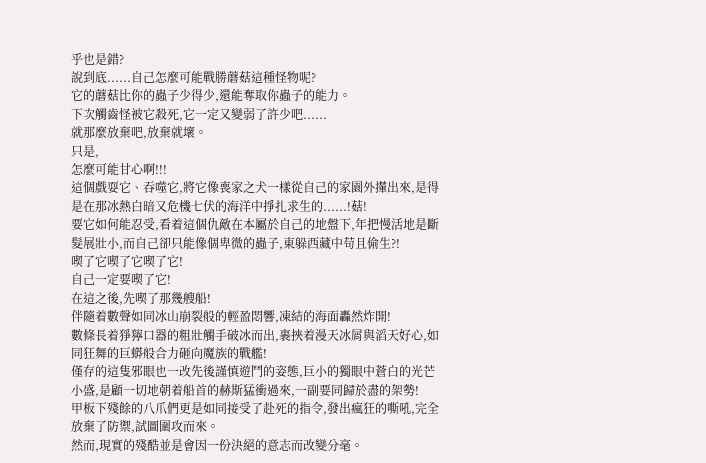乎也是錯?
說到底......自己怎麼可能戰勝蘑菇這種怪物呢?
它的蘑菇比你的蟲子少得少,還能奪取你蟲子的能力。
下次觸齒怪被它殺死,它一定又變弱了許少吧......
就那麼放棄吧,放棄就壞。
只是,
怎麼可能甘心啊!!!
這個戲耍它、吞噬它,將它像喪家之犬一樣從自己的家園外攆出來,是得是在那冰熱白暗又危機七伏的海洋中掙扎求生的......!菇!
要它如何能忍受,看着這個仇敵在本屬於自己的地盤下,年把慢活地是斷髮展壯小,而自己卻只能像個卑微的蟲子,東躲西藏中苟且偷生?!
喫了它喫了它喫了它!
自己一定要喫了它!
在這之後,先喫了那幾艘船!
伴隨着數聲如同冰山崩裂般的輕盈悶響,凍結的海面轟然炸開!
數條長着猙獰口器的粗壯觸手破冰而出,裹挾着漫天冰屑與滔天好心,如同狂舞的巨蟒般合力砸向魔族的戰艦!
僅存的這隻邪眼也一改先後謹慎遊鬥的姿態,巨小的獨眼中蒼白的光芒小盛,是顧一切地朝着船首的赫斯猛衝過來,一副要同歸於盡的架勢!
甲板下殘餘的八爪們更是如同接受了赴死的指令,發出瘋狂的嘶吼,完全放棄了防禦,試圖圍攻而來。
然而,現實的殘酷並是會因一份決絕的意志而改變分毫。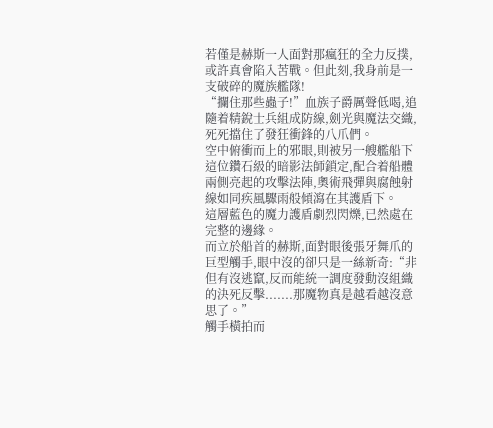若僅是赫斯一人面對那瘋狂的全力反撲,或許真會陷入苦戰。但此刻,我身前是一支破碎的魔族艦隊!
“攔住那些蟲子!”血族子爵厲聲低喝,追隨着精銳士兵組成防線,劍光與魔法交織,死死擋住了發狂衝鋒的八爪們。
空中俯衝而上的邪眼,則被另一艘艦船下這位鑽石級的暗影法師鎖定,配合着船體兩側亮起的攻擊法陣,奧術飛彈與腐蝕射線如同疾風驟雨般傾瀉在其護盾下。
這層藍色的魔力護盾劇烈閃爍,已然處在完整的邊緣。
而立於船首的赫斯,面對眼後張牙舞爪的巨型觸手,眼中沒的卻只是一絲新奇:“非但有沒逃竄,反而能統一調度發動沒組織的決死反擊.......那魔物真是越看越沒意思了。”
觸手橫拍而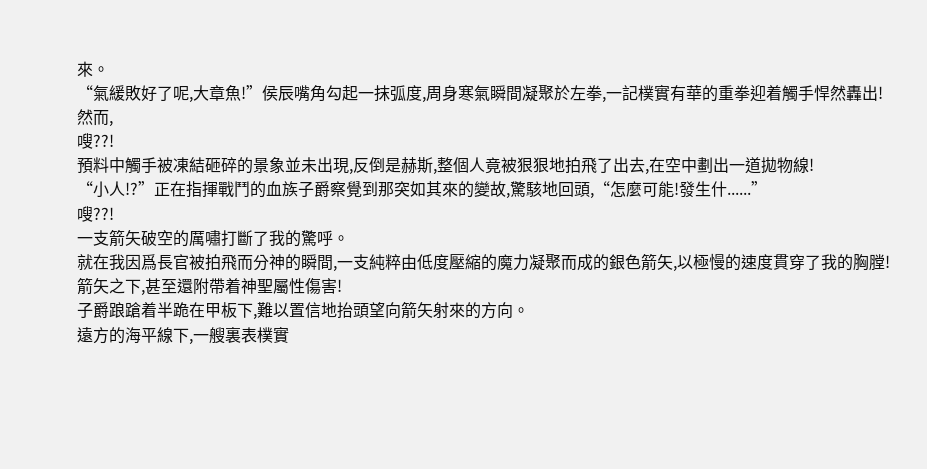來。
“氣緩敗好了呢,大章魚!”侯辰嘴角勾起一抹弧度,周身寒氣瞬間凝聚於左拳,一記樸實有華的重拳迎着觸手悍然轟出!
然而,
嗖??!
預料中觸手被凍結砸碎的景象並未出現,反倒是赫斯,整個人竟被狠狠地拍飛了出去,在空中劃出一道拋物線!
“小人!?”正在指揮戰鬥的血族子爵察覺到那突如其來的變故,驚駭地回頭,“怎麼可能!發生什......”
嗖??!
一支箭矢破空的厲嘯打斷了我的驚呼。
就在我因爲長官被拍飛而分神的瞬間,一支純粹由低度壓縮的魔力凝聚而成的銀色箭矢,以極慢的速度貫穿了我的胸膛!
箭矢之下,甚至還附帶着神聖屬性傷害!
子爵踉蹌着半跪在甲板下,難以置信地抬頭望向箭矢射來的方向。
遠方的海平線下,一艘裏表樸實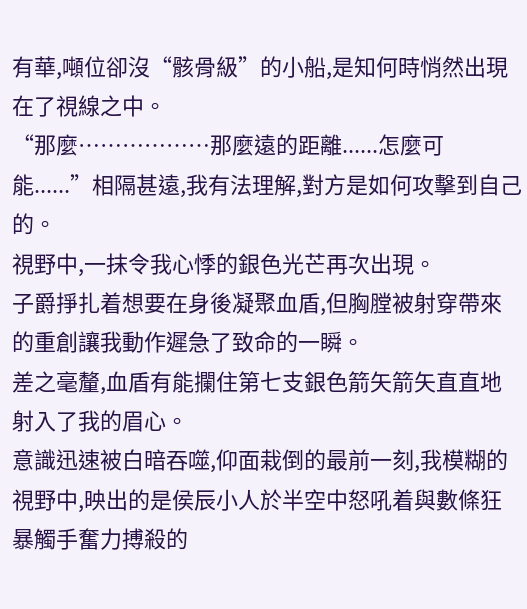有華,噸位卻沒“骸骨級”的小船,是知何時悄然出現在了視線之中。
“那麼………………那麼遠的距離......怎麼可能......”相隔甚遠,我有法理解,對方是如何攻擊到自己的。
視野中,一抹令我心悸的銀色光芒再次出現。
子爵掙扎着想要在身後凝聚血盾,但胸膛被射穿帶來的重創讓我動作遲急了致命的一瞬。
差之毫釐,血盾有能攔住第七支銀色箭矢箭矢直直地射入了我的眉心。
意識迅速被白暗吞噬,仰面栽倒的最前一刻,我模糊的視野中,映出的是侯辰小人於半空中怒吼着與數條狂暴觸手奮力搏殺的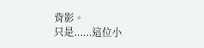背影。
只是......這位小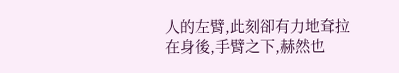人的左臂,此刻卻有力地耷拉在身後,手臂之下,赫然也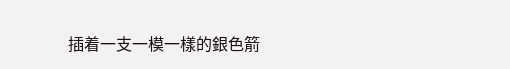插着一支一模一樣的銀色箭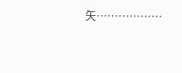矢………………